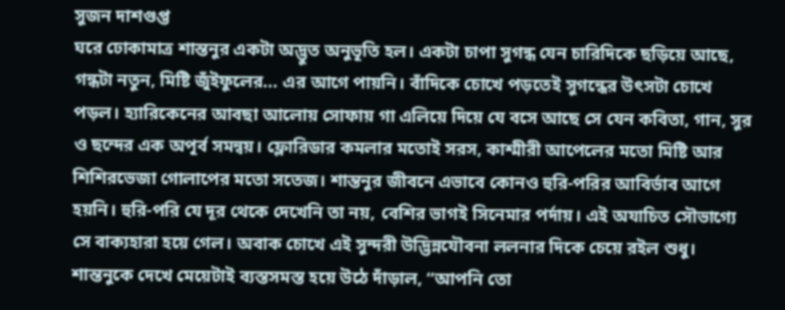সুজন দাশগুপ্ত
ঘরে ঢোকামাত্র শান্তনুর একটা অদ্ভুত অনুভূতি হল। একটা চাপা সুগন্ধ যেন চারিদিকে ছড়িয়ে আছে, গন্ধটা নতুন, মিষ্টি জুঁইফুলের... এর আগে পায়নি। বাঁদিকে চোখে পড়তেই সুগন্ধের উৎসটা চোখে পড়ল। হ্যারিকেনের আবছা আলোয় সোফায় গা এলিয়ে দিয়ে যে বসে আছে সে যেন কবিতা, গান, সুর ও ছন্দের এক অপূর্ব সমন্বয়। ফ্লোরিডার কমলার মতোই সরস, কাশ্মীরী আপেলের মতো মিষ্টি আর শিশিরভেজা গোলাপের মতো সতেজ। শান্তনুর জীবনে এভাবে কোনও হুরি-পরির আবির্ভাব আগে হয়নি। হুরি-পরি যে দূর থেকে দেখেনি তা নয়, বেশির ভাগই সিনেমার পর্দায়। এই অযাচিত সৌভাগ্যে সে বাক্যহারা হয়ে গেল। অবাক চোখে এই সুন্দরী উদ্ভিন্নযৌবনা ললনার দিকে চেয়ে রইল শুধু।
শান্তনুকে দেখে মেয়েটাই ব্যস্তসমস্ত হয়ে উঠে দাঁড়াল, “আপনি তো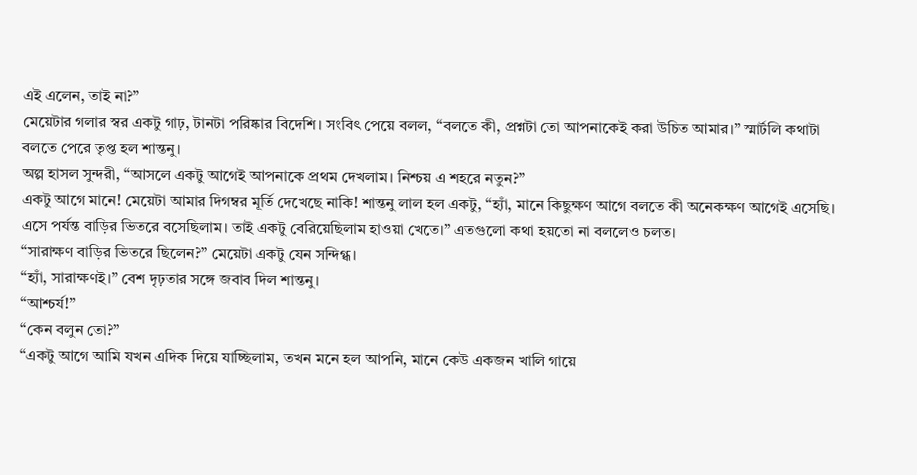এই এলেন, তাই না?”
মেয়েটার গলার স্বর একটু গাঢ়, টানটা পরিষ্কার বিদেশি। সংবিৎ পেয়ে বলল, “বলতে কী, প্রশ্নটা তো আপনাকেই করা উচিত আমার।” স্মার্টলি কথাটা বলতে পেরে তৃপ্ত হল শান্তনু।
অল্প হাসল সুন্দরী, “আসলে একটু আগেই আপনাকে প্রথম দেখলাম। নিশ্চয় এ শহরে নতুন?”
একটু আগে মানে! মেয়েটা আমার দিগম্বর মূর্তি দেখেছে নাকি! শান্তনু লাল হল একটু, “হ্যাঁ, মানে কিছুক্ষণ আগে বলতে কী অনেকক্ষণ আগেই এসেছি। এসে পর্যন্ত বাড়ির ভিতরে বসেছিলাম। তাই একটু বেরিয়েছিলাম হাওয়া খেতে।” এতগুলো কথা হয়তো না বললেও চলত।
“সারাক্ষণ বাড়ির ভিতরে ছিলেন?” মেয়েটা একটু যেন সন্দিগ্ধ।
“হ্যাঁ, সারাক্ষণই।” বেশ দৃঢ়তার সঙ্গে জবাব দিল শান্তনু।
“আশ্চর্য!”
“কেন বলুন তো?”
“একটু আগে আমি যখন এদিক দিয়ে যাচ্ছিলাম, তখন মনে হল আপনি, মানে কেউ একজন খালি গায়ে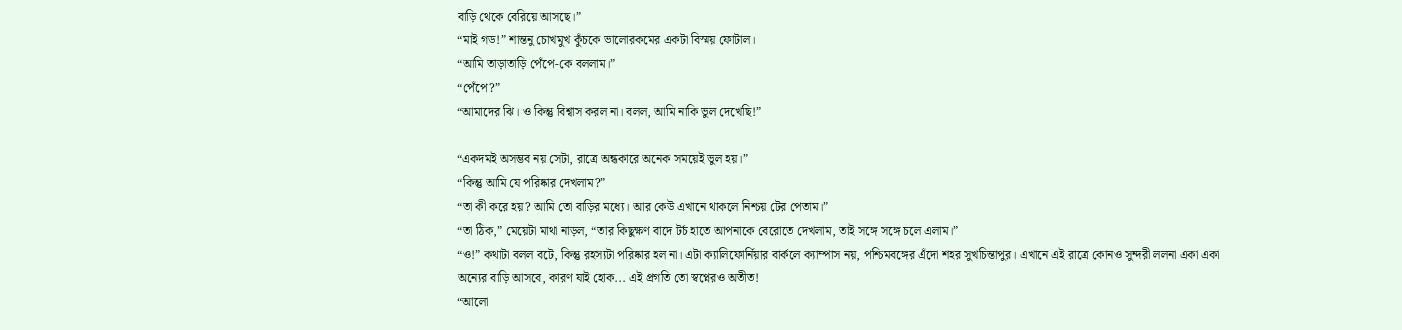বাড়ি থেকে বেরিয়ে আসছে।”
“মাই গড!” শান্তনু চোখমুখ কুঁচকে ভালোরকমের একটা বিস্ময় ফোটাল।
“আমি তাড়াতাড়ি পেঁপে-কে বললাম।”
“পেঁপে?”
“আমাদের ঝি। ও কিন্তু বিশ্বাস করল না। বলল, আমি নাকি ভুল দেখেছি!”

“একদমই অসম্ভব নয় সেটা, রাত্রে অন্ধকারে অনেক সময়েই ভুল হয়।”
“কিন্তু আমি যে পরিষ্কার দেখলাম?”
“তা কী করে হয়? আমি তো বাড়ির মধ্যে। আর কেউ এখানে থাকলে নিশ্চয় টের পেতাম।”
“তা ঠিক,” মেয়েটা মাথা নাড়ল, “তার কিছুক্ষণ বাদে টর্চ হাতে আপনাকে বেরোতে দেখলাম, তাই সঙ্গে সঙ্গে চলে এলাম।”
“ও!” কথাটা বলল বটে, কিন্তু রহস্যটা পরিষ্কার হল না। এটা ক্যালিফোর্নিয়ার বার্কলে ক্যাম্পাস নয়, পশ্চিমবঙ্গের এঁদো শহর সুখচিন্তাপুর। এখানে এই রাত্রে কোনও সুন্দরী ললনা একা একা অন্যের বাড়ি আসবে, কারণ যাই হোক... এই প্রগতি তো স্বপ্নেরও অতীত!
“আলো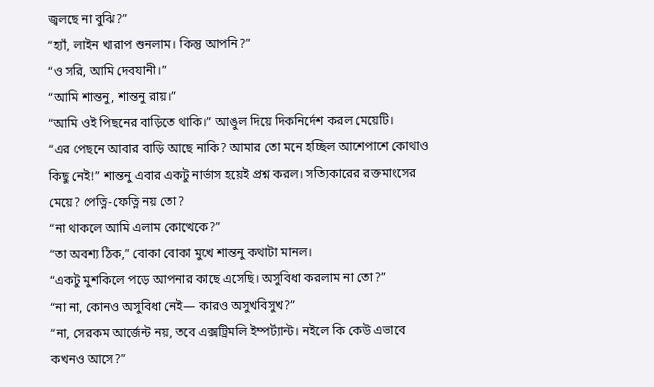জ্বলছে না বুঝি?”
“হ্যাঁ, লাইন খারাপ শুনলাম। কিন্তু আপনি?”
“ও সরি, আমি দেবযানী।”
“আমি শান্তনু, শান্তনু রায়।”
“আমি ওই পিছনের বাড়িতে থাকি।” আঙুল দিয়ে দিকনির্দেশ করল মেয়েটি।
“এর পেছনে আবার বাড়ি আছে নাকি? আমার তো মনে হচ্ছিল আশেপাশে কোথাও কিছু নেই!” শান্তনু এবার একটু নার্ভাস হয়েই প্রশ্ন করল। সত্যিকারের রক্তমাংসের মেয়ে? পেত্নি-ফেত্নি নয় তো?
“না থাকলে আমি এলাম কোত্থেকে?”
“তা অবশ্য ঠিক,” বোকা বোকা মুখে শান্তনু কথাটা মানল।
“একটু মুশকিলে পড়ে আপনার কাছে এসেছি। অসুবিধা করলাম না তো?”
“না না, কোনও অসুবিধা নেই— কারও অসুখবিসুখ?”
“না, সেরকম আর্জেন্ট নয়, তবে এক্সট্রিমলি ইম্পর্ট্যান্ট। নইলে কি কেউ এভাবে কখনও আসে?”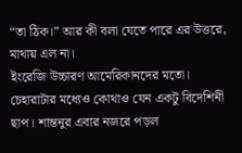“তা ঠিক।” আর কী বলা যেতে পারে এর উত্তরে, মাথায় এল না।
ইংরেজি উচ্চারণ আমেরিকানদের মতো। চেহারাটার মধ্যেও কোথাও যেন একটু বিদেশিনী ছাপ। শান্তনুর এবার নজরে পড়ল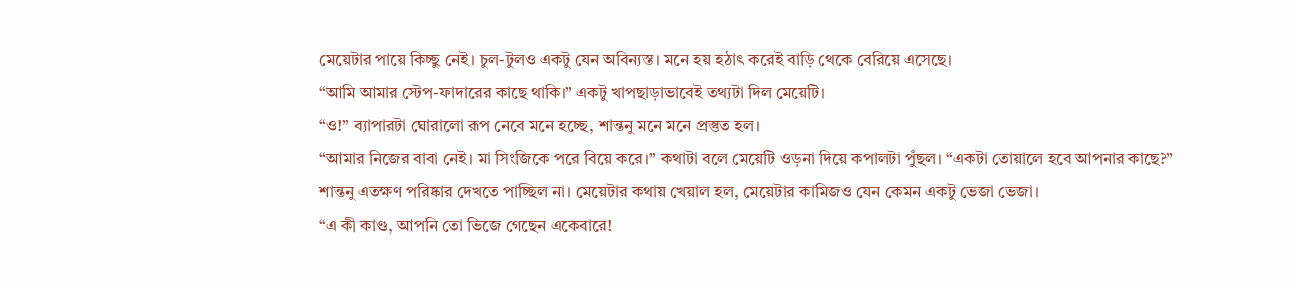মেয়েটার পায়ে কিচ্ছু নেই। চুল-টুলও একটু যেন অবিন্যস্ত। মনে হয় হঠাৎ করেই বাড়ি থেকে বেরিয়ে এসেছে।
“আমি আমার স্টেপ-ফাদারের কাছে থাকি।” একটু খাপছাড়াভাবেই তথ্যটা দিল মেয়েটি।
“ও!” ব্যাপারটা ঘোরালো রূপ নেবে মনে হচ্ছে, শান্তনু মনে মনে প্রস্তুত হল।
“আমার নিজের বাবা নেই। মা সিংজিকে পরে বিয়ে করে।” কথাটা বলে মেয়েটি ওড়না দিয়ে কপালটা পুঁছল। “একটা তোয়ালে হবে আপনার কাছে?”
শান্তনু এতক্ষণ পরিষ্কার দেখতে পাচ্ছিল না। মেয়েটার কথায় খেয়াল হল, মেয়েটার কামিজও যেন কেমন একটু ভেজা ভেজা।
“এ কী কাণ্ড, আপনি তো ভিজে গেছেন একেবারে!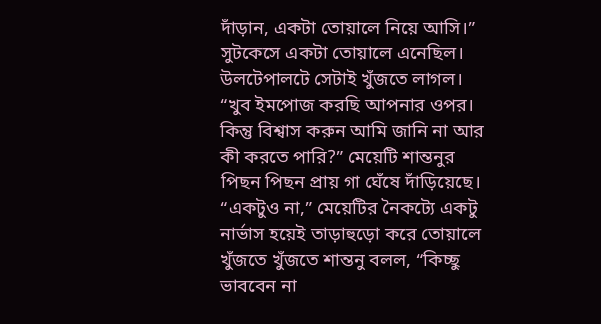দাঁড়ান, একটা তোয়ালে নিয়ে আসি।”
সুটকেসে একটা তোয়ালে এনেছিল। উলটেপালটে সেটাই খুঁজতে লাগল।
“খুব ইমপোজ করছি আপনার ওপর। কিন্তু বিশ্বাস করুন আমি জানি না আর কী করতে পারি?” মেয়েটি শান্তনুর পিছন পিছন প্রায় গা ঘেঁষে দাঁড়িয়েছে।
“একটুও না,” মেয়েটির নৈকট্যে একটু নার্ভাস হয়েই তাড়াহুড়ো করে তোয়ালে খুঁজতে খুঁজতে শান্তনু বলল, “কিচ্ছু ভাববেন না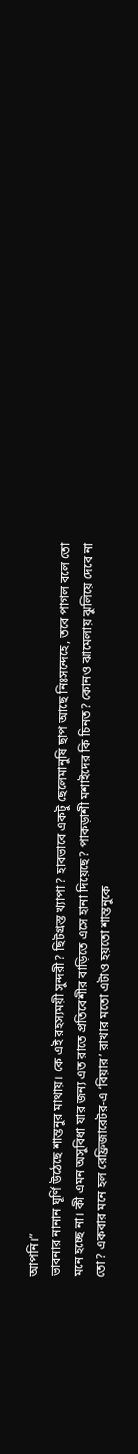আপনি।”
ভাবনার নানান ঘূর্ণি উঠেছে শান্তনুর মাথায়। কে এই রহস্যময়ী সুন্দরী? ছিটগ্রস্ত খ্যাপা? হাবভাবে একটু ছেলেমানুষি ছাপ আছে নিঃসন্দেহে, তবে পাগল বলে তো মনে হচ্ছে না। কী এমন অসুবিধা যার জন্য এত রাতে প্রতিবেশীর বাড়িতে এসে হানা দিয়েছে? পাকড়াশী মশাইদের কি চিনত? কোনও ঝামেলায় ঝুলিয়ে দেবে না তো? একবার মনে হল রেফ্রিজারেটর-এ ‘বিয়ার’ রাখার মতো এটাও হয়তো শান্তনুকে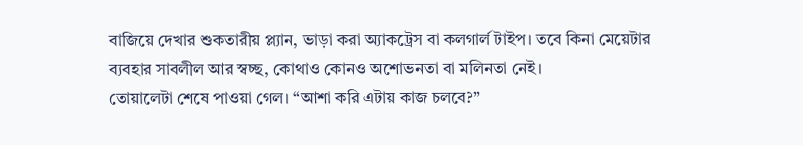বাজিয়ে দেখার শুকতারীয় প্ল্যান, ভাড়া করা অ্যাকট্রেস বা কলগার্ল টাইপ। তবে কিনা মেয়েটার ব্যবহার সাবলীল আর স্বচ্ছ, কোথাও কোনও অশোভনতা বা মলিনতা নেই।
তোয়ালেটা শেষে পাওয়া গেল। “আশা করি এটায় কাজ চলবে?”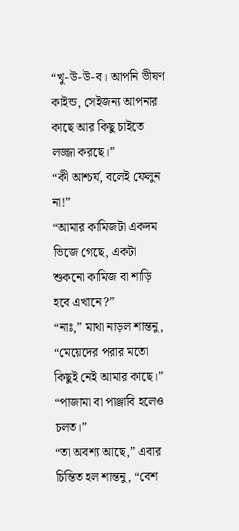“খু-উ-উ-ব। আপনি ভীষণ কাইন্ড, সেইজন্য আপনার কাছে আর কিছু চাইতে লজ্জা করছে।”
“কী আশ্চর্য, বলেই ফেলুন না!”
“আমার কামিজটা একদম ভিজে গেছে, একটা শুকনো কামিজ বা শাড়ি হবে এখানে?”
“নাঃ,” মাথা নাড়ল শান্তনু, “মেয়েদের পরার মতো কিছুই নেই আমার কাছে।”
“পাজামা বা পাঞ্জাবি হলেও চলত।”
“তা অবশ্য আছে,” এবার চিন্তিত হল শান্তনু, “বেশ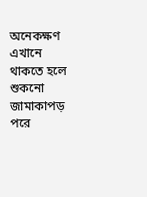অনেকক্ষণ এখানে থাকতে হলে শুকনো জামাকাপড় পরে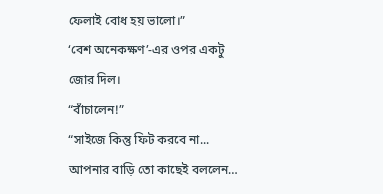ফেলাই বোধ হয় ভালো।”
‘বেশ অনেকক্ষণ’-এর ওপর একটু জোর দিল।
“বাঁচালেন!”
“সাইজে কিন্তু ফিট করবে না... আপনার বাড়ি তো কাছেই বললেন…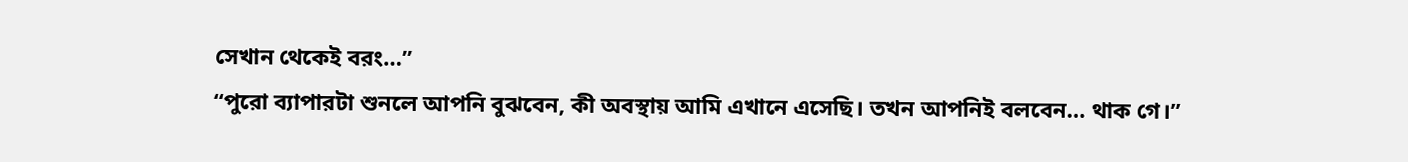সেখান থেকেই বরং…”
“পুরো ব্যাপারটা শুনলে আপনি বুঝবেন, কী অবস্থায় আমি এখানে এসেছি। তখন আপনিই বলবেন… থাক গে।”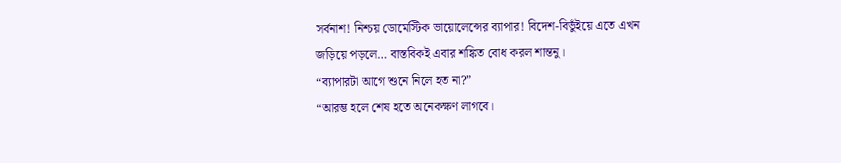সর্বনাশ! নিশ্চয় ডোমেস্টিক ভায়োলেন্সের ব্যাপার! বিদেশ-বিভুঁইয়ে এতে এখন জড়িয়ে পড়লে… বাস্তবিকই এবার শঙ্কিত বোধ করল শান্তনু।
“ব্যাপারটা আগে শুনে নিলে হত না?”
“আরম্ভ হলে শেষ হতে অনেকক্ষণ লাগবে।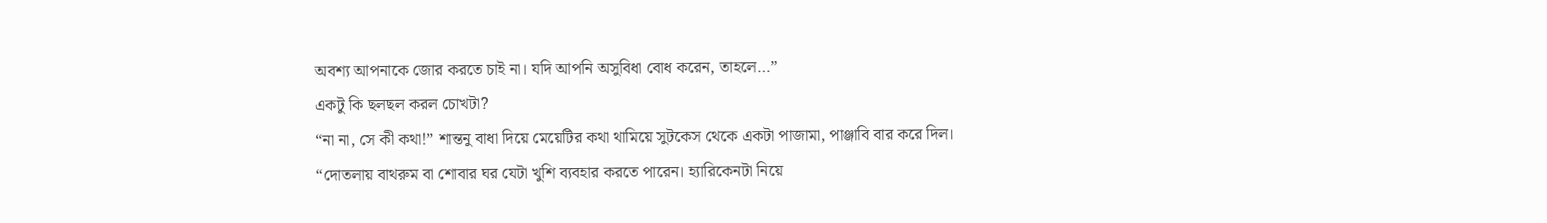অবশ্য আপনাকে জোর করতে চাই না। যদি আপনি অসুবিধা বোধ করেন, তাহলে…”
একটু কি ছলছল করল চোখটা?
“না না, সে কী কথা!” শান্তনু বাধা দিয়ে মেয়েটির কথা থামিয়ে সুটকেস থেকে একটা পাজামা, পাঞ্জাবি বার করে দিল।
“দোতলায় বাথরুম বা শোবার ঘর যেটা খুশি ব্যবহার করতে পারেন। হ্যারিকেনটা নিয়ে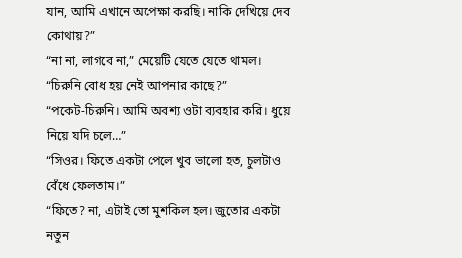যান, আমি এখানে অপেক্ষা করছি। নাকি দেখিয়ে দেব কোথায়?”
“না না, লাগবে না,” মেয়েটি যেতে যেতে থামল। “চিরুনি বোধ হয় নেই আপনার কাছে?”
“পকেট-চিরুনি। আমি অবশ্য ওটা ব্যবহার করি। ধুয়ে নিয়ে যদি চলে…”
“সিওর। ফিতে একটা পেলে খুব ভালো হত, চুলটাও বেঁধে ফেলতাম।”
“ফিতে? না, এটাই তো মুশকিল হল। জুতোর একটা নতুন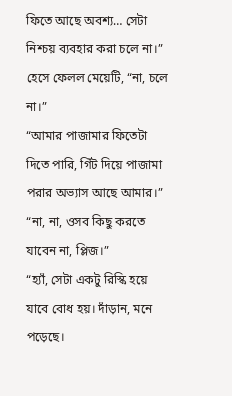ফিতে আছে অবশ্য… সেটা নিশ্চয় ব্যবহার করা চলে না।”
হেসে ফেলল মেয়েটি, “না, চলে না।”
“আমার পাজামার ফিতেটা দিতে পারি, গিঁট দিয়ে পাজামা পরার অভ্যাস আছে আমার।”
“না, না, ওসব কিছু করতে যাবেন না, প্লিজ।”
“হ্যাঁ, সেটা একটু রিস্কি হয়ে যাবে বোধ হয়। দাঁড়ান, মনে পড়েছে।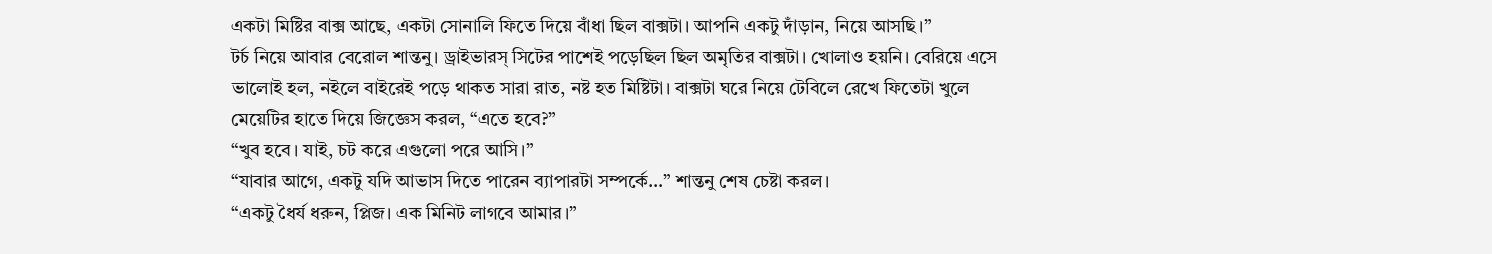একটা মিষ্টির বাক্স আছে, একটা সোনালি ফিতে দিয়ে বাঁধা ছিল বাক্সটা। আপনি একটু দাঁড়ান, নিয়ে আসছি।”
টর্চ নিয়ে আবার বেরোল শান্তনু। ড্রাইভারস্ সিটের পাশেই পড়েছিল ছিল অমৃতির বাক্সটা। খোলাও হয়নি। বেরিয়ে এসে ভালোই হল, নইলে বাইরেই পড়ে থাকত সারা রাত, নষ্ট হত মিষ্টিটা। বাক্সটা ঘরে নিয়ে টেবিলে রেখে ফিতেটা খুলে মেয়েটির হাতে দিয়ে জিজ্ঞেস করল, “এতে হবে?”
“খুব হবে। যাই, চট করে এগুলো পরে আসি।”
“যাবার আগে, একটু যদি আভাস দিতে পারেন ব্যাপারটা সম্পর্কে…” শান্তনু শেষ চেষ্টা করল।
“একটু ধৈর্য ধরুন, প্লিজ। এক মিনিট লাগবে আমার।”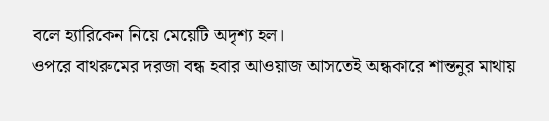বলে হ্যারিকেন নিয়ে মেয়েটি অদৃশ্য হল।
ওপরে বাথরুমের দরজা বন্ধ হবার আওয়াজ আসতেই অন্ধকারে শান্তনুর মাথায়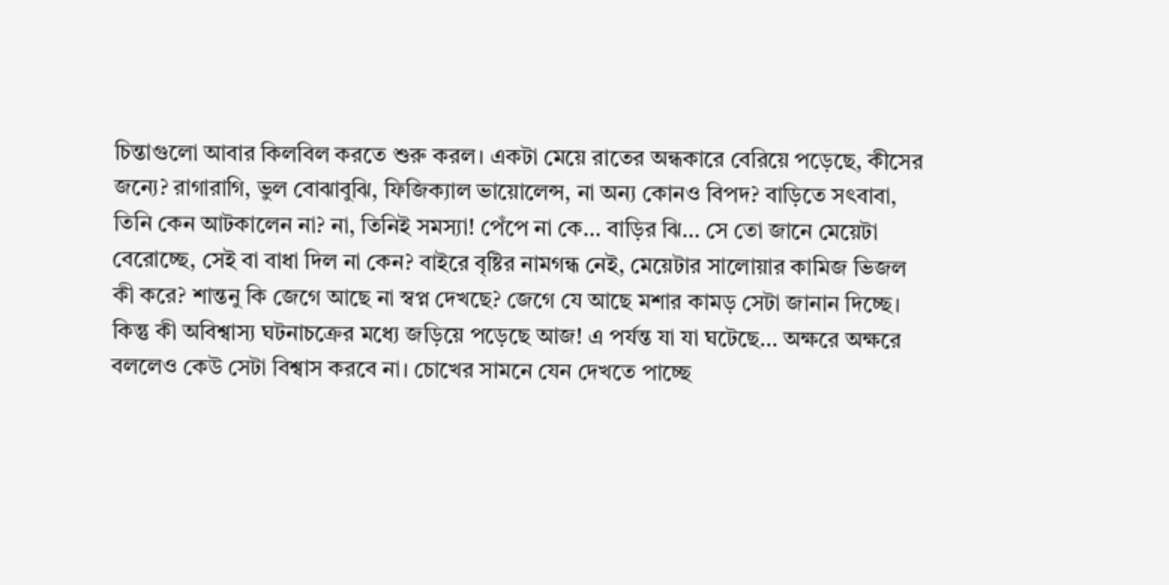চিন্তাগুলো আবার কিলবিল করতে শুরু করল। একটা মেয়ে রাতের অন্ধকারে বেরিয়ে পড়েছে, কীসের জন্যে? রাগারাগি, ভুল বোঝাবুঝি, ফিজিক্যাল ভায়োলেন্স, না অন্য কোনও বিপদ? বাড়িতে সৎবাবা, তিনি কেন আটকালেন না? না, তিনিই সমস্যা! পেঁপে না কে… বাড়ির ঝি… সে তো জানে মেয়েটা বেরোচ্ছে, সেই বা বাধা দিল না কেন? বাইরে বৃষ্টির নামগন্ধ নেই, মেয়েটার সালোয়ার কামিজ ভিজল কী করে? শান্তনু কি জেগে আছে না স্বপ্ন দেখছে? জেগে যে আছে মশার কামড় সেটা জানান দিচ্ছে। কিন্তু কী অবিশ্বাস্য ঘটনাচক্রের মধ্যে জড়িয়ে পড়েছে আজ! এ পর্যন্ত যা যা ঘটেছে… অক্ষরে অক্ষরে বললেও কেউ সেটা বিশ্বাস করবে না। চোখের সামনে যেন দেখতে পাচ্ছে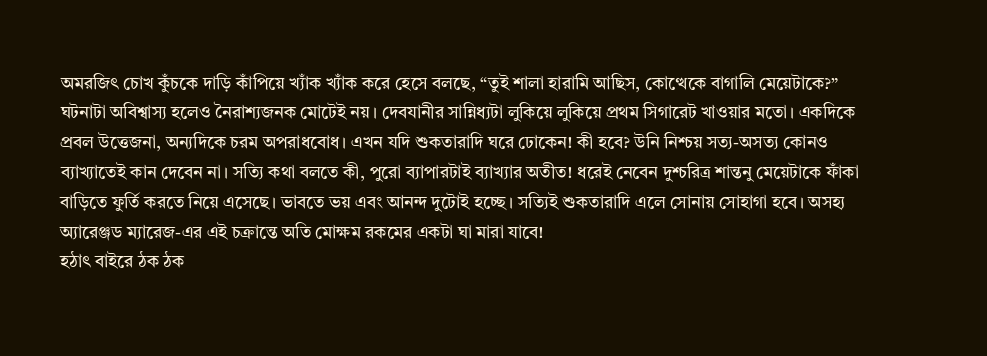অমরজিৎ চোখ কুঁচকে দাড়ি কাঁপিয়ে খ্যাঁক খ্যাঁক করে হেসে বলছে, “তুই শালা হারামি আছিস, কোত্থেকে বাগালি মেয়েটাকে?”
ঘটনাটা অবিশ্বাস্য হলেও নৈরাশ্যজনক মোটেই নয়। দেবযানীর সান্নিধ্যটা লুকিয়ে লুকিয়ে প্রথম সিগারেট খাওয়ার মতো। একদিকে প্রবল উত্তেজনা, অন্যদিকে চরম অপরাধবোধ। এখন যদি শুকতারাদি ঘরে ঢোকেন! কী হবে? উনি নিশ্চয় সত্য-অসত্য কোনও ব্যাখ্যাতেই কান দেবেন না। সত্যি কথা বলতে কী, পুরো ব্যাপারটাই ব্যাখ্যার অতীত! ধরেই নেবেন দুশ্চরিত্র শান্তনু মেয়েটাকে ফাঁকা বাড়িতে ফুর্তি করতে নিয়ে এসেছে। ভাবতে ভয় এবং আনন্দ দুটোই হচ্ছে। সত্যিই শুকতারাদি এলে সোনায় সোহাগা হবে। অসহ্য অ্যারেঞ্জড ম্যারেজ-এর এই চক্রান্তে অতি মোক্ষম রকমের একটা ঘা মারা যাবে!
হঠাৎ বাইরে ঠক ঠক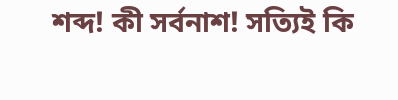শব্দ! কী সর্বনাশ! সত্যিই কি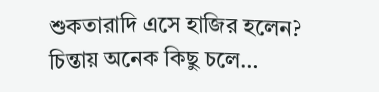শুকতারাদি এসে হাজির হলেন? চিন্তায় অনেক কিছু চলে…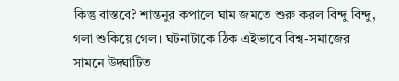কিন্তু বাস্তবে? শান্তনুর কপালে ঘাম জমতে শুরু করল বিন্দু বিন্দু, গলা শুকিয়ে গেল। ঘটনাটাকে ঠিক এইভাবে বিশ্ব-সমাজের সামনে উদ্ঘাটিত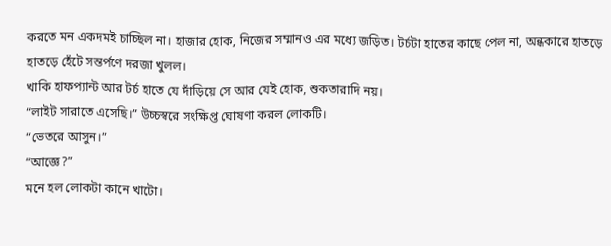করতে মন একদমই চাচ্ছিল না। হাজার হোক, নিজের সম্মানও এর মধ্যে জড়িত। টর্চটা হাতের কাছে পেল না, অন্ধকারে হাতড়ে হাতড়ে হেঁটে সন্তর্পণে দরজা খুলল।
খাকি হাফপ্যান্ট আর টর্চ হাতে যে দাঁড়িয়ে সে আর যেই হোক, শুকতারাদি নয়।
“লাইট সারাতে এসেছি।” উচ্চস্বরে সংক্ষিপ্ত ঘোষণা করল লোকটি।
“ভেতরে আসুন।”
“আজ্ঞে?”
মনে হল লোকটা কানে খাটো।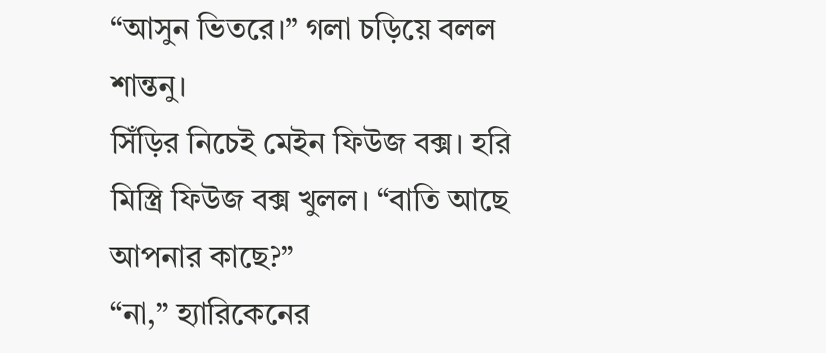“আসুন ভিতরে।” গলা চড়িয়ে বলল শান্তনু।
সিঁড়ির নিচেই মেইন ফিউজ বক্স। হরি মিস্ত্রি ফিউজ বক্স খুলল। “বাতি আছে আপনার কাছে?”
“না,” হ্যারিকেনের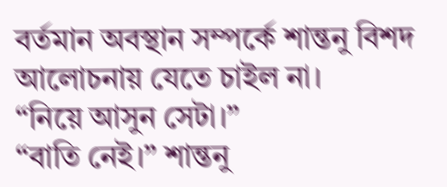বর্তমান অবস্থান সম্পর্কে শান্তনু বিশদ আলোচনায় যেতে চাইল না।
“নিয়ে আসুন সেটা।”
“বাতি নেই।” শান্তনু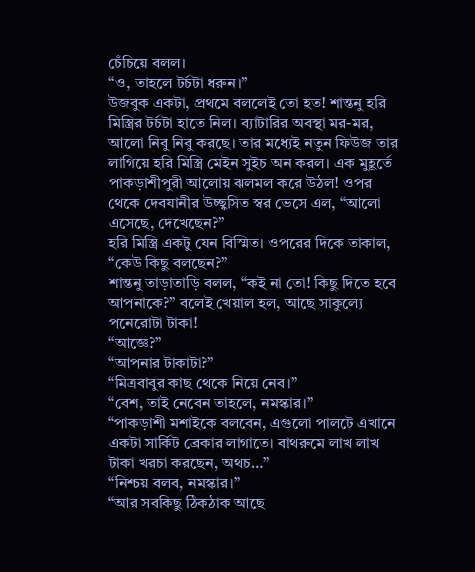চেঁচিয়ে বলল।
“ও, তাহলে টর্চটা ধরুন।”
উজবুক একটা, প্রথমে বললেই তো হত! শান্তনু হরি মিস্ত্রির টর্চটা হাতে নিল। ব্যাটারির অবস্থা মর-মর, আলো নিবু নিবু করছে। তার মধ্যেই নতুন ফিউজ তার লাগিয়ে হরি মিস্ত্রি মেইন সুইচ অন করল। এক মুহূর্তে পাকড়াশীপুরী আলোয় ঝলমল করে উঠল! ওপর থেকে দেবযানীর উচ্ছ্বসিত স্বর ভেসে এল, “আলো এসেছে, দেখেছেন?”
হরি মিস্ত্রি একটু যেন বিস্মিত। ওপরের দিকে তাকাল, “কেউ কিছু বলছেন?”
শান্তনু তাড়াতাড়ি বলল, “কই না তো! কিছু দিতে হবে আপনাকে?” বলেই খেয়াল হল, আছে সাকুল্যে পনেরোটা টাকা!
“আজ্ঞে?”
“আপনার টাকাটা?”
“মিত্রবাবুর কাছ থেকে নিয়ে নেব।”
“বেশ, তাই নেবেন তাহলে, নমস্কার।”
“পাকড়াশী মশাইকে বলবেন, এগুলো পালটে এখানে একটা সার্কিট ব্রেকার লাগাতে। বাথরুমে লাখ লাখ টাকা খরচা করছেন, অথচ…”
“নিশ্চয় বলব, নমস্কার।”
“আর সবকিছু ঠিকঠাক আছে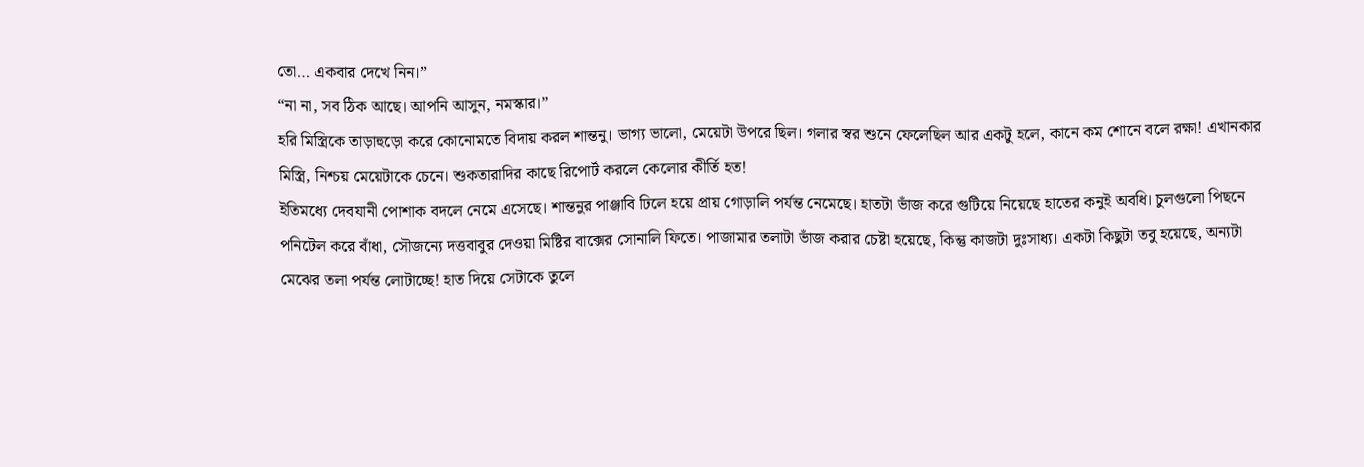তো… একবার দেখে নিন।”
“না না, সব ঠিক আছে। আপনি আসুন, নমস্কার।”
হরি মিস্ত্রিকে তাড়াহুড়ো করে কোনোমতে বিদায় করল শান্তনু। ভাগ্য ভালো, মেয়েটা উপরে ছিল। গলার স্বর শুনে ফেলেছিল আর একটু হলে, কানে কম শোনে বলে রক্ষা! এখানকার মিস্ত্রি, নিশ্চয় মেয়েটাকে চেনে। শুকতারাদির কাছে রিপোর্ট করলে কেলোর কীর্তি হত!
ইতিমধ্যে দেবযানী পোশাক বদলে নেমে এসেছে। শান্তনুর পাঞ্জাবি ঢিলে হয়ে প্রায় গোড়ালি পর্যন্ত নেমেছে। হাতটা ভাঁজ করে গুটিয়ে নিয়েছে হাতের কনুই অবধি। চুলগুলো পিছনে পনিটেল করে বাঁধা, সৌজন্যে দত্তবাবুর দেওয়া মিষ্টির বাক্সের সোনালি ফিতে। পাজামার তলাটা ভাঁজ করার চেষ্টা হয়েছে, কিন্তু কাজটা দুঃসাধ্য। একটা কিছুটা তবু হয়েছে, অন্যটা মেঝের তলা পর্যন্ত লোটাচ্ছে! হাত দিয়ে সেটাকে তুলে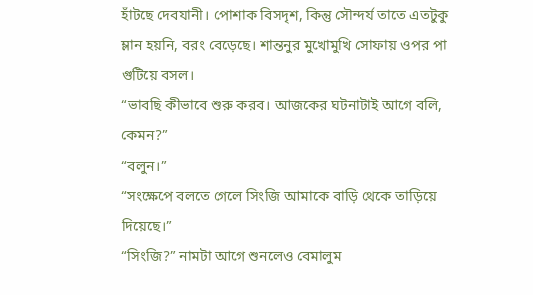হাঁটছে দেবযানী। পোশাক বিসদৃশ, কিন্তু সৌন্দর্য তাতে এতটুকু ম্লান হয়নি, বরং বেড়েছে। শান্তনুর মুখোমুখি সোফায় ওপর পা গুটিয়ে বসল।
“ভাবছি কীভাবে শুরু করব। আজকের ঘটনাটাই আগে বলি, কেমন?”
“বলুন।”
“সংক্ষেপে বলতে গেলে সিংজি আমাকে বাড়ি থেকে তাড়িয়ে দিয়েছে।”
“সিংজি?” নামটা আগে শুনলেও বেমালুম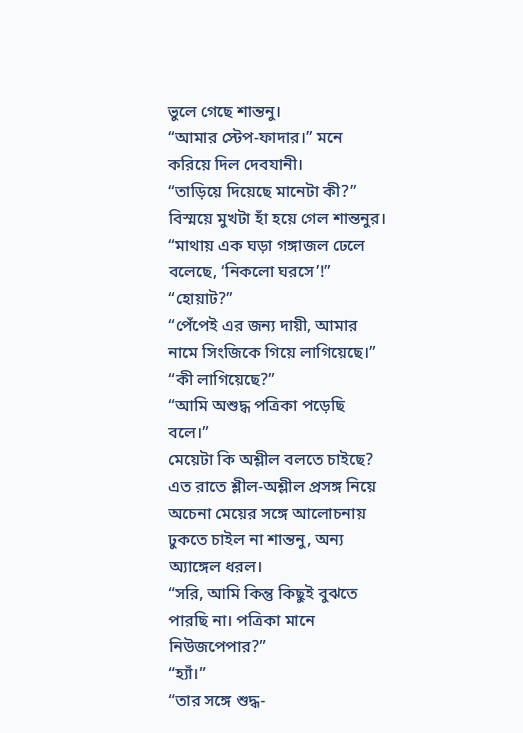ভুলে গেছে শান্তনু।
“আমার স্টেপ-ফাদার।” মনে করিয়ে দিল দেবযানী।
“তাড়িয়ে দিয়েছে মানেটা কী?” বিস্ময়ে মুখটা হাঁ হয়ে গেল শান্তনুর।
“মাথায় এক ঘড়া গঙ্গাজল ঢেলে বলেছে, ‘নিকলো ঘরসে’!”
“হোয়াট?”
“পেঁপেই এর জন্য দায়ী, আমার নামে সিংজিকে গিয়ে লাগিয়েছে।”
“কী লাগিয়েছে?”
“আমি অশুদ্ধ পত্রিকা পড়েছি বলে।”
মেয়েটা কি অশ্লীল বলতে চাইছে? এত রাতে শ্লীল-অশ্লীল প্রসঙ্গ নিয়ে অচেনা মেয়ের সঙ্গে আলোচনায় ঢুকতে চাইল না শান্তনু, অন্য অ্যাঙ্গেল ধরল।
“সরি, আমি কিন্তু কিছুই বুঝতে পারছি না। পত্রিকা মানে নিউজপেপার?”
“হ্যাঁ।”
“তার সঙ্গে শুদ্ধ-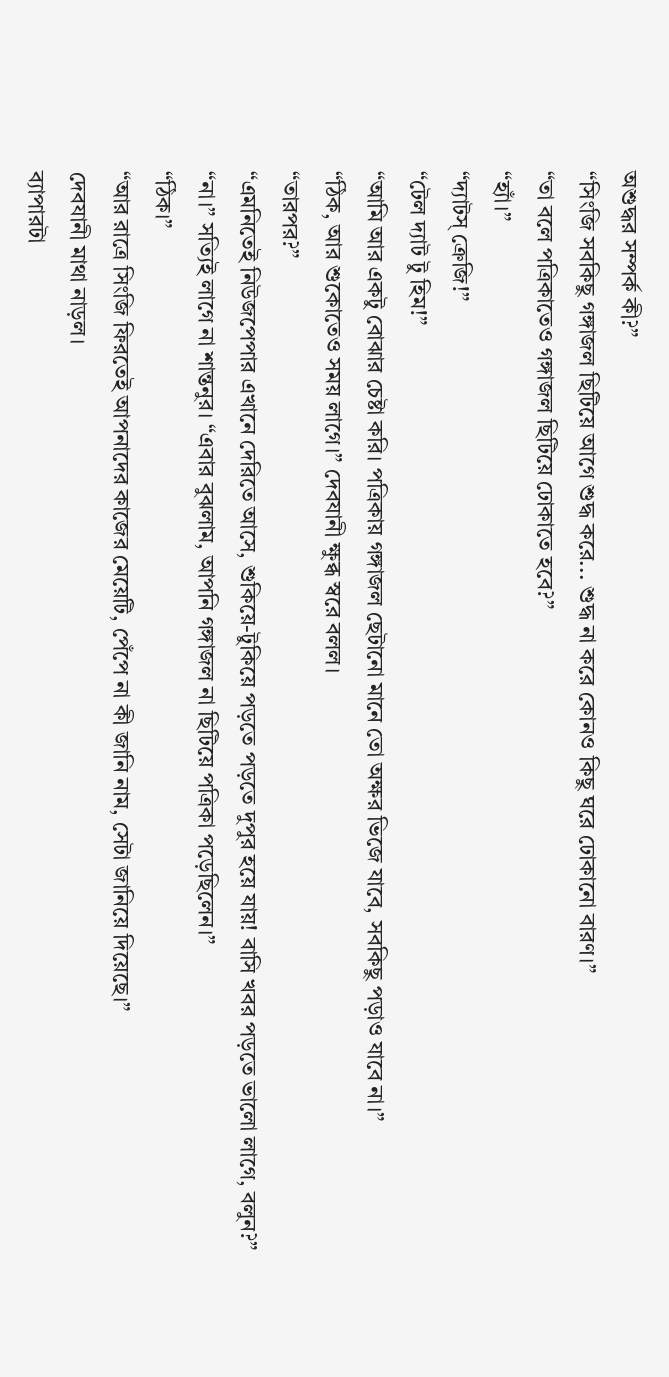অশুদ্ধর সম্পর্ক কী?”
“সিংজি সবকিছু গঙ্গাজল ছিটিয়ে আগে শুদ্ধ করে... শুদ্ধ না করে কোনও কিছু ঘরে ঢোকানো বারণ।”
“তা বলে পত্রিকাতেও গঙ্গাজল ছিটিয়ে ঢোকাতে হবে?”
“হ্যাঁ।”
“দ্যাটস্ ক্রেজি!”
“টেল দ্যাট টু হিম!”
“আমি আর একটু বোঝার চেষ্টা করি। পত্রিকায় গঙ্গাজল ছেটানো মানে তো অক্ষর ভিজে যাবে, সবকিছু পড়াও যাবে না।”
“ঠিক, আর শুকোতেও সময় লাগে।” দেবযানী ক্ষুব্ধ স্বরে বলল।
“তারপর?”
“এমনিতেই নিউজপেপার এখানে দেরিতে আসে, শুকিয়ে-টুকিয়ে পড়তে পড়তে দুপুর হয়ে যায়! বাসি খবর পড়তে ভালো লাগে, বলুন?”
“না।” সত্যিই লাগে না শান্তনুর। “এবার বুঝলাম, আপনি গঙ্গাজল না ছিটিয়ে পত্রিকা পড়েছিলেন।”
“ঠিক।”
“আর রাত্রে সিংজি ফিরতেই আপনাদের কাজের মেয়েটি, পেঁপে না কী জানি নাম, সেটা জানিয়ে দিয়েছে।”
দেবযানী মাথা নাড়ল।
ব্যাপারটা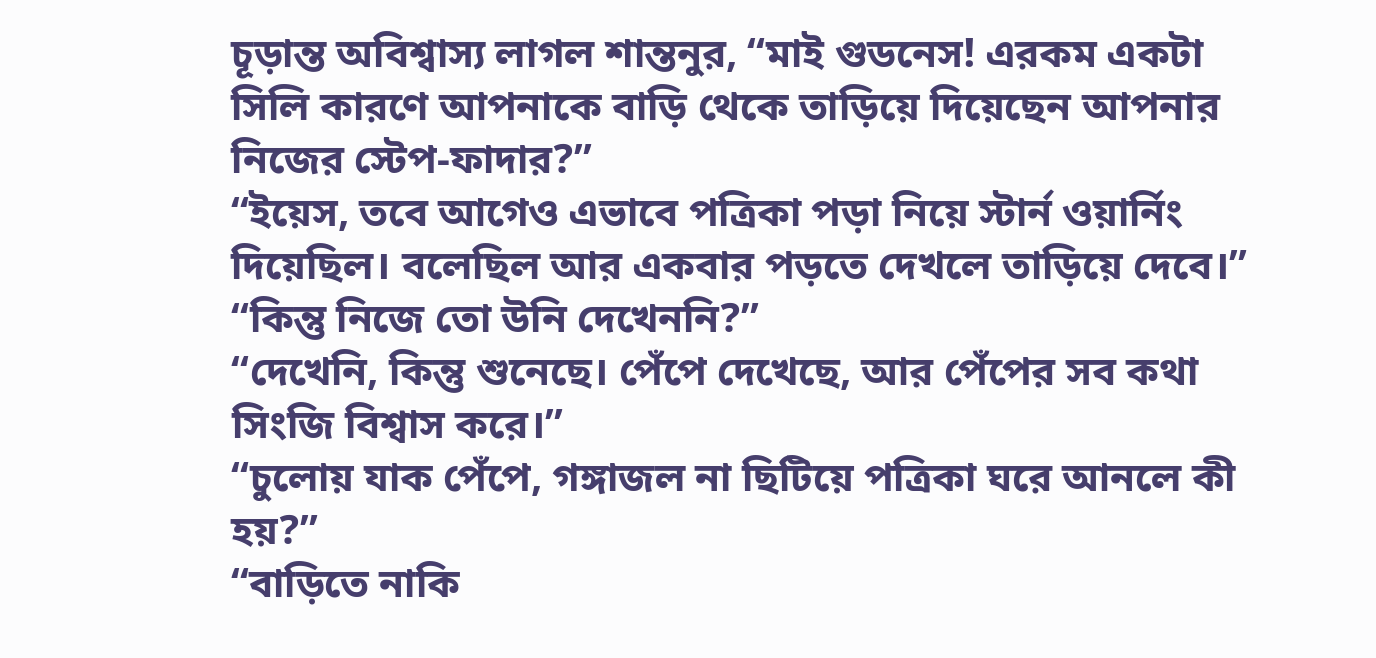চূড়ান্ত অবিশ্বাস্য লাগল শান্তনুর, “মাই গুডনেস! এরকম একটা সিলি কারণে আপনাকে বাড়ি থেকে তাড়িয়ে দিয়েছেন আপনার নিজের স্টেপ-ফাদার?”
“ইয়েস, তবে আগেও এভাবে পত্রিকা পড়া নিয়ে স্টার্ন ওয়ার্নিং দিয়েছিল। বলেছিল আর একবার পড়তে দেখলে তাড়িয়ে দেবে।”
“কিন্তু নিজে তো উনি দেখেননি?”
“দেখেনি, কিন্তু শুনেছে। পেঁপে দেখেছে, আর পেঁপের সব কথা সিংজি বিশ্বাস করে।”
“চুলোয় যাক পেঁপে, গঙ্গাজল না ছিটিয়ে পত্রিকা ঘরে আনলে কী হয়?”
“বাড়িতে নাকি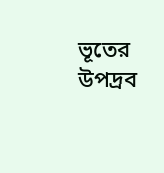ভূতের উপদ্রব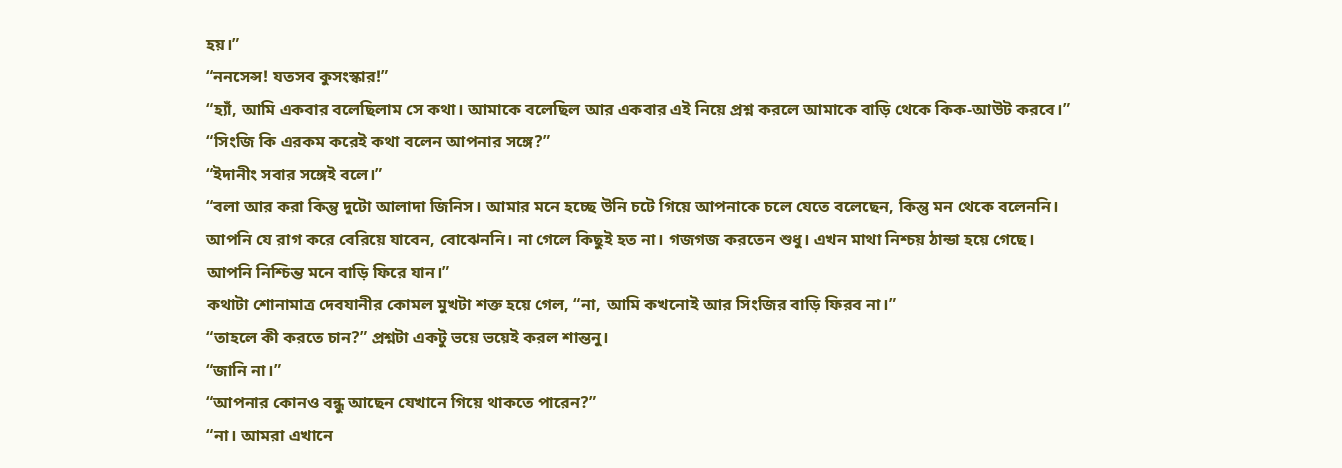হয়।”
“ননসেন্স! যতসব কুসংস্কার!”
“হ্যাঁ, আমি একবার বলেছিলাম সে কথা। আমাকে বলেছিল আর একবার এই নিয়ে প্রশ্ন করলে আমাকে বাড়ি থেকে কিক-আউট করবে।”
“সিংজি কি এরকম করেই কথা বলেন আপনার সঙ্গে?”
“ইদানীং সবার সঙ্গেই বলে।”
“বলা আর করা কিন্তু দুটো আলাদা জিনিস। আমার মনে হচ্ছে উনি চটে গিয়ে আপনাকে চলে যেতে বলেছেন, কিন্তু মন থেকে বলেননি। আপনি যে রাগ করে বেরিয়ে যাবেন, বোঝেননি। না গেলে কিছুই হত না। গজগজ করতেন শুধু। এখন মাথা নিশ্চয় ঠান্ডা হয়ে গেছে। আপনি নিশ্চিন্ত মনে বাড়ি ফিরে যান।”
কথাটা শোনামাত্র দেবযানীর কোমল মুখটা শক্ত হয়ে গেল, “না, আমি কখনোই আর সিংজির বাড়ি ফিরব না।”
“তাহলে কী করতে চান?” প্রশ্নটা একটু ভয়ে ভয়েই করল শান্তনু।
“জানি না।”
“আপনার কোনও বন্ধু আছেন যেখানে গিয়ে থাকতে পারেন?”
“না। আমরা এখানে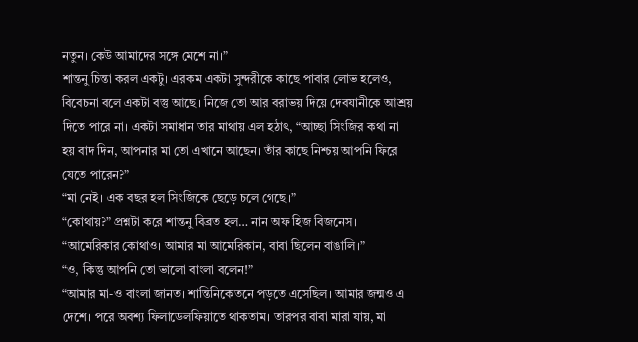নতুন। কেউ আমাদের সঙ্গে মেশে না।”
শান্তনু চিন্তা করল একটু। এরকম একটা সুন্দরীকে কাছে পাবার লোভ হলেও, বিবেচনা বলে একটা বস্তু আছে। নিজে তো আর বরাভয় দিয়ে দেবযানীকে আশ্রয় দিতে পারে না। একটা সমাধান তার মাথায় এল হঠাৎ, “আচ্ছা সিংজির কথা না হয় বাদ দিন, আপনার মা তো এখানে আছেন। তাঁর কাছে নিশ্চয় আপনি ফিরে যেতে পারেন?”
“মা নেই। এক বছর হল সিংজিকে ছেড়ে চলে গেছে।”
“কোথায়?” প্রশ্নটা করে শান্তনু বিব্রত হল… নান অফ হিজ বিজনেস।
“আমেরিকার কোথাও। আমার মা আমেরিকান, বাবা ছিলেন বাঙালি।”
“ও, কিন্তু আপনি তো ভালো বাংলা বলেন!”
“আমার মা-ও বাংলা জানত। শান্তিনিকেতনে পড়তে এসেছিল। আমার জন্মও এ দেশে। পরে অবশ্য ফিলাডেলফিয়াতে থাকতাম। তারপর বাবা মারা যায়, মা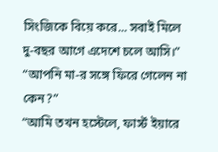সিংজিকে বিয়ে করে... সবাই মিলে দু-বছর আগে এদেশে চলে আসি।”
“আপনি মা-র সঙ্গে ফিরে গেলেন না কেন?”
“আমি তখন হস্টেলে, ফার্স্ট ইয়ারে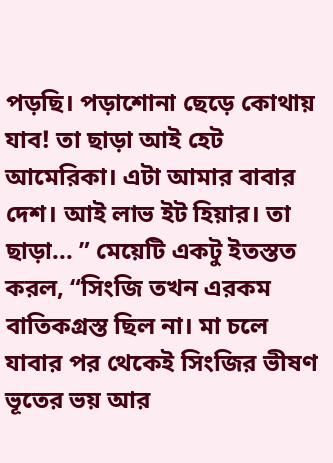পড়ছি। পড়াশোনা ছেড়ে কোথায় যাব! তা ছাড়া আই হেট আমেরিকা। এটা আমার বাবার দেশ। আই লাভ ইট হিয়ার। তা ছাড়া... ” মেয়েটি একটু ইতস্তত করল, “সিংজি তখন এরকম বাতিকগ্রস্ত ছিল না। মা চলে যাবার পর থেকেই সিংজির ভীষণ ভূতের ভয় আর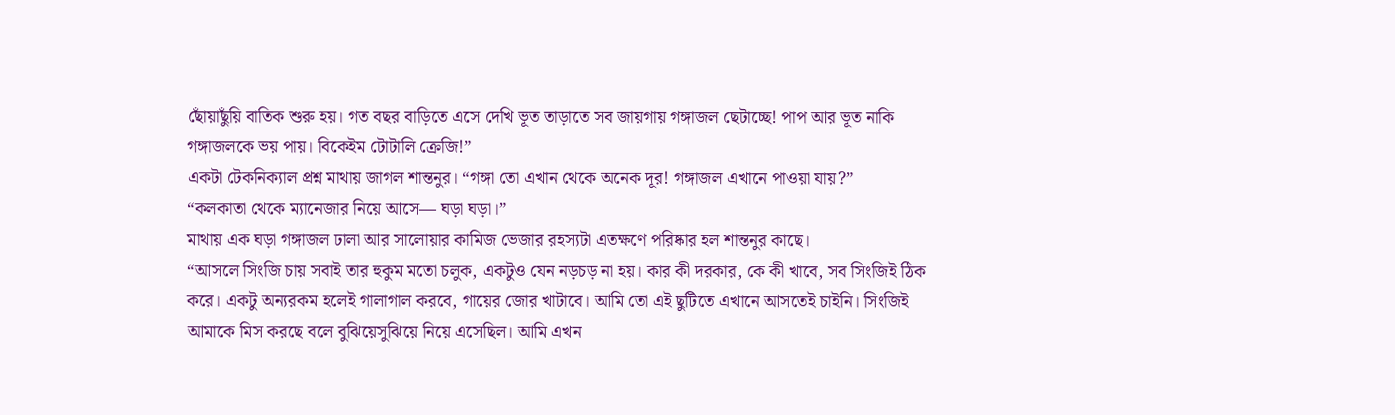ছোঁয়াছুঁয়ি বাতিক শুরু হয়। গত বছর বাড়িতে এসে দেখি ভূত তাড়াতে সব জায়গায় গঙ্গাজল ছেটাচ্ছে! পাপ আর ভূত নাকি গঙ্গাজলকে ভয় পায়। বিকেইম টোটালি ক্রেজি!”
একটা টেকনিক্যাল প্রশ্ন মাথায় জাগল শান্তনুর। “গঙ্গা তো এখান থেকে অনেক দূর! গঙ্গাজল এখানে পাওয়া যায়?”
“কলকাতা থেকে ম্যানেজার নিয়ে আসে— ঘড়া ঘড়া।”
মাথায় এক ঘড়া গঙ্গাজল ঢালা আর সালোয়ার কামিজ ভেজার রহস্যটা এতক্ষণে পরিষ্কার হল শান্তনুর কাছে।
“আসলে সিংজি চায় সবাই তার হুকুম মতো চলুক, একটুও যেন নড়চড় না হয়। কার কী দরকার, কে কী খাবে, সব সিংজিই ঠিক করে। একটু অন্যরকম হলেই গালাগাল করবে, গায়ের জোর খাটাবে। আমি তো এই ছুটিতে এখানে আসতেই চাইনি। সিংজিই আমাকে মিস করছে বলে বুঝিয়েসুঝিয়ে নিয়ে এসেছিল। আমি এখন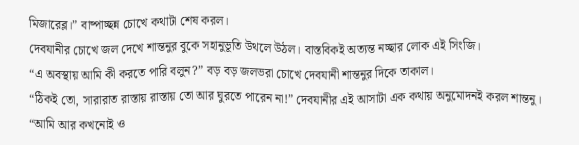মিজারেব্ল।” বাষ্পাচ্ছন্ন চোখে কথাটা শেষ করল।
দেবযানীর চোখে জল দেখে শান্তনুর বুকে সহানুভূতি উথলে উঠল। বাস্তবিকই অত্যন্ত নচ্ছার লোক এই সিংজি।
“এ অবস্থায় আমি কী করতে পারি বলুন?” বড় বড় জলভরা চোখে দেবযানী শান্তনুর দিকে তাকাল।
“ঠিকই তো, সারারাত রাস্তায় রাস্তায় তো আর ঘুরতে পারেন না!” দেবযানীর এই আসাটা এক কথায় অনুমোদনই করল শান্তনু।
“আমি আর কখনোই ও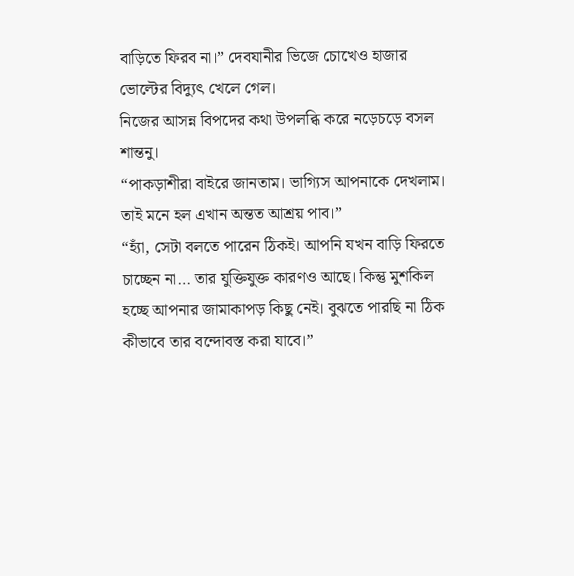বাড়িতে ফিরব না।” দেবযানীর ভিজে চোখেও হাজার ভোল্টের বিদ্যুৎ খেলে গেল।
নিজের আসন্ন বিপদের কথা উপলব্ধি করে নড়েচড়ে বসল শান্তনু।
“পাকড়াশীরা বাইরে জানতাম। ভাগ্যিস আপনাকে দেখলাম। তাই মনে হল এখান অন্তত আশ্রয় পাব।”
“হ্যাঁ, সেটা বলতে পারেন ঠিকই। আপনি যখন বাড়ি ফিরতে চাচ্ছেন না… তার যুক্তিযুক্ত কারণও আছে। কিন্তু মুশকিল হচ্ছে আপনার জামাকাপড় কিছু নেই। বুঝতে পারছি না ঠিক কীভাবে তার বন্দোবস্ত করা যাবে।”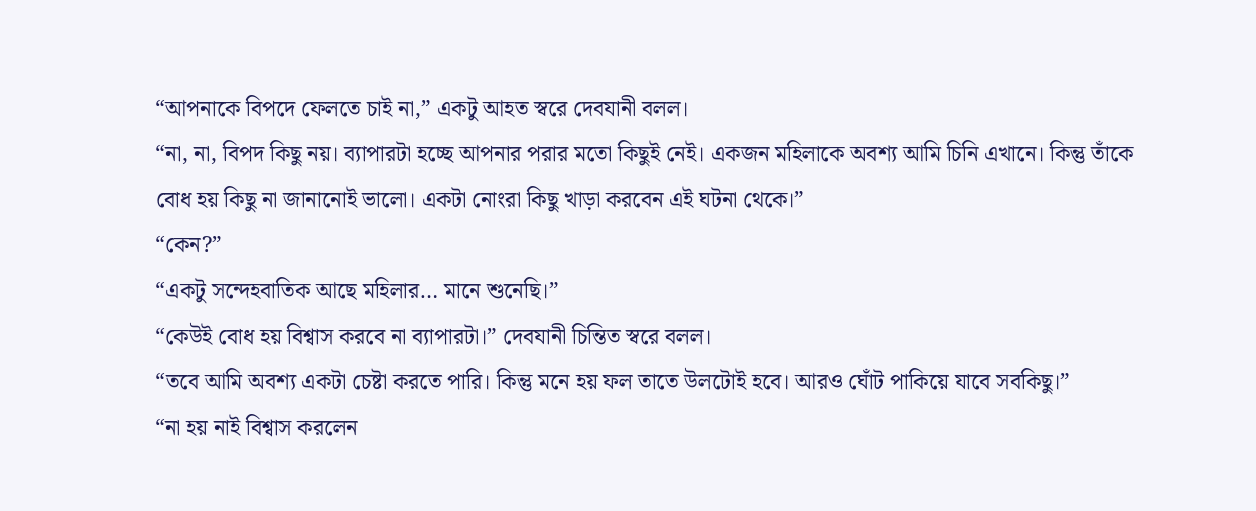“আপনাকে বিপদে ফেলতে চাই না,” একটু আহত স্বরে দেবযানী বলল।
“না, না, বিপদ কিছু নয়। ব্যাপারটা হচ্ছে আপনার পরার মতো কিছুই নেই। একজন মহিলাকে অবশ্য আমি চিনি এখানে। কিন্তু তাঁকে বোধ হয় কিছু না জানানোই ভালো। একটা নোংরা কিছু খাড়া করবেন এই ঘটনা থেকে।”
“কেন?”
“একটু সন্দেহবাতিক আছে মহিলার… মানে শুনেছি।”
“কেউই বোধ হয় বিশ্বাস করবে না ব্যাপারটা।” দেবযানী চিন্তিত স্বরে বলল।
“তবে আমি অবশ্য একটা চেষ্টা করতে পারি। কিন্তু মনে হয় ফল তাতে উলটোই হবে। আরও ঘোঁট পাকিয়ে যাবে সবকিছু।”
“না হয় নাই বিশ্বাস করলেন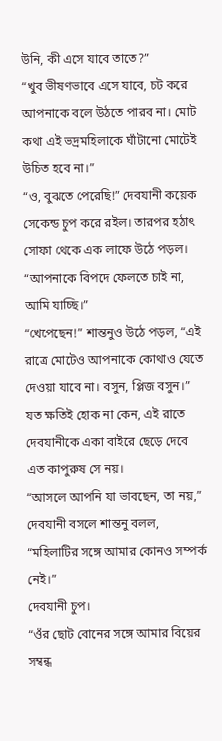উনি, কী এসে যাবে তাতে?”
“খুব ভীষণভাবে এসে যাবে, চট করে আপনাকে বলে উঠতে পারব না। মোট কথা এই ভদ্রমহিলাকে ঘাঁটানো মোটেই উচিত হবে না।”
“ও, বুঝতে পেরেছি!” দেবযানী কয়েক সেকেন্ড চুপ করে রইল। তারপর হঠাৎ সোফা থেকে এক লাফে উঠে পড়ল। “আপনাকে বিপদে ফেলতে চাই না, আমি যাচ্ছি।”
“খেপেছেন!” শান্তনুও উঠে পড়ল, “এই রাত্রে মোটেও আপনাকে কোথাও যেতে দেওয়া যাবে না। বসুন, প্লিজ বসুন।”
যত ক্ষতিই হোক না কেন, এই রাতে দেবযানীকে একা বাইরে ছেড়ে দেবে এত কাপুরুষ সে নয়।
“আসলে আপনি যা ভাবছেন, তা নয়,” দেবযানী বসলে শান্তনু বলল, “মহিলাটির সঙ্গে আমার কোনও সম্পর্ক নেই।”
দেবযানী চুপ।
“ওঁর ছোট বোনের সঙ্গে আমার বিয়ের সম্বন্ধ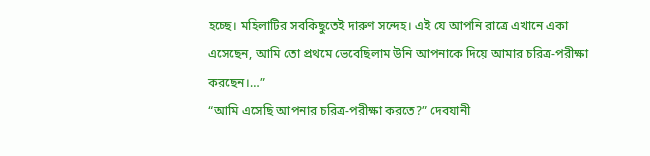হচ্ছে। মহিলাটির সবকিছুতেই দারুণ সন্দেহ। এই যে আপনি রাত্রে এখানে একা এসেছেন, আমি তো প্রথমে ভেবেছিলাম উনি আপনাকে দিয়ে আমার চরিত্র-পরীক্ষা করছেন।…”
“আমি এসেছি আপনার চরিত্র-পরীক্ষা করতে?” দেবযানী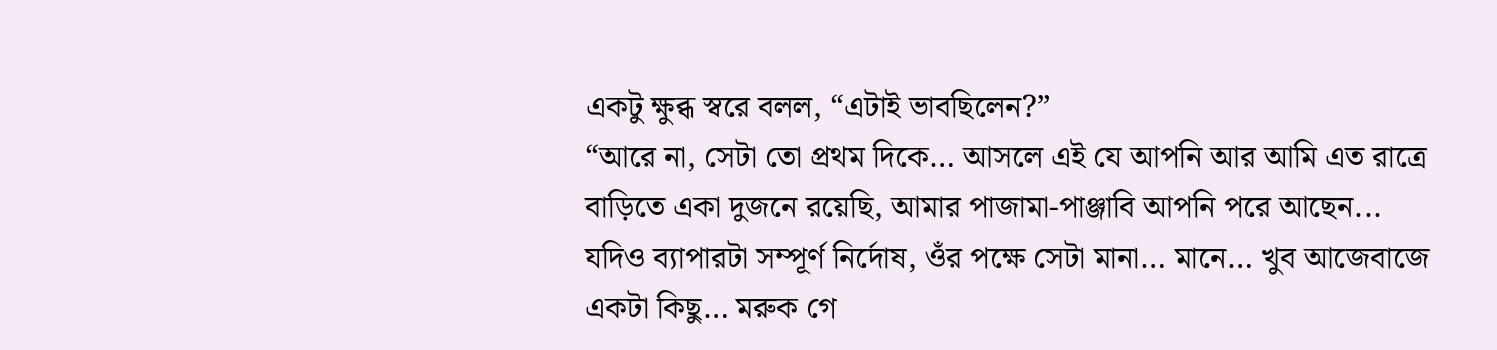একটু ক্ষুব্ধ স্বরে বলল, “এটাই ভাবছিলেন?”
“আরে না, সেটা তো প্রথম দিকে… আসলে এই যে আপনি আর আমি এত রাত্রে বাড়িতে একা দুজনে রয়েছি, আমার পাজামা-পাঞ্জাবি আপনি পরে আছেন... যদিও ব্যাপারটা সম্পূর্ণ নির্দোষ, ওঁর পক্ষে সেটা মানা… মানে… খুব আজেবাজে একটা কিছু… মরুক গে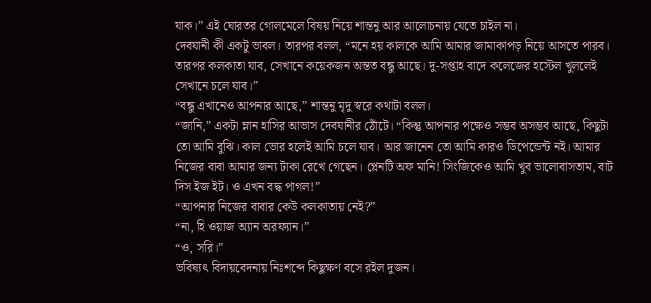যাক।” এই ঘোরতর গোলমেলে বিষয় নিয়ে শান্তনু আর আলোচনায় যেতে চাইল না।
দেবযানী কী একটু ভাবল। তারপর বলল, “মনে হয় কালকে আমি আমার জামাকাপড় নিয়ে আসতে পারব। তারপর কলকাতা যাব, সেখানে কয়েকজন অন্তত বন্ধু আছে। দু-সপ্তাহ বাদে কলেজের হস্টেল খুললেই সেখানে চলে যাব।”
“বন্ধু এখানেও আপনার আছে,” শান্তনু মৃদু স্বরে কথাটা বলল।
“জানি,” একটা ম্লান হাসির আভাস দেবযানীর ঠোঁটে। “কিন্তু আপনার পক্ষেও সম্ভব অসম্ভব আছে, কিছুটা তো আমি বুঝি। কাল ভোর হলেই আমি চলে যাব। আর জানেন তো আমি কারও ডিপেন্ডেন্ট নই। আমার নিজের বাবা আমার জন্য টাকা রেখে গেছেন। প্লেনটি অফ মানি! সিংজিকেও আমি খুব ভালোবাসতাম, বাট দিস ইজ ইট। ও এখন বদ্ধ পাগল!”
“আপনার নিজের বাবার কেউ কলকাতায় নেই?”
“না, হি ওয়াজ অ্যান অরফ্যান।”
“ও, সরি।”
ভবিষ্যৎ বিদায়বেদনায় নিঃশব্দে কিছুক্ষণ বসে রইল দুজন।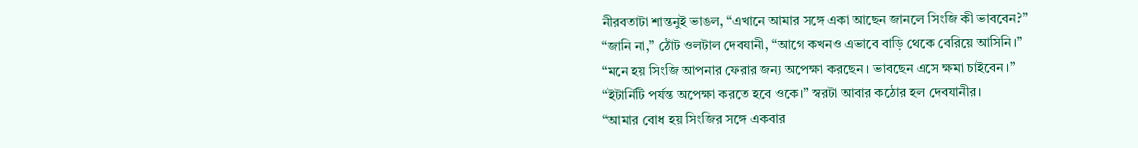নীরবতাটা শান্তনুই ভাঙল, “এখানে আমার সঙ্গে একা আছেন জানলে সিংজি কী ভাববেন?”
“জানি না,” ঠোঁট ওলটাল দেবযানী, “আগে কখনও এভাবে বাড়ি থেকে বেরিয়ে আসিনি।”
“মনে হয় সিংজি আপনার ফেরার জন্য অপেক্ষা করছেন। ভাবছেন এসে ক্ষমা চাইবেন।”
“ইটার্নিটি পর্যন্ত অপেক্ষা করতে হবে ওকে।” স্বরটা আবার কঠোর হল দেবযানীর।
“আমার বোধ হয় সিংজির সঙ্গে একবার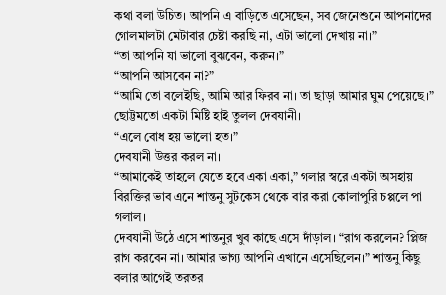কথা বলা উচিত। আপনি এ বাড়িতে এসেছেন, সব জেনেশুনে আপনাদের গোলমালটা মেটাবার চেষ্টা করছি না, এটা ভালো দেখায় না।”
“তা আপনি যা ভালো বুঝবেন, করুন।”
“আপনি আসবেন না?”
“আমি তো বলেইছি, আমি আর ফিরব না। তা ছাড়া আমার ঘুম পেয়েছে।” ছোট্টমতো একটা মিষ্টি হাই তুলল দেবযানী।
“এলে বোধ হয় ভালো হত।”
দেবযানী উত্তর করল না।
“আমাকেই তাহলে যেতে হবে একা একা,” গলার স্বরে একটা অসহায় বিরক্তির ভাব এনে শান্তনু সুটকেস থেকে বার করা কোলাপুরি চপ্পলে পা গলাল।
দেবযানী উঠে এসে শান্তনুর খুব কাছে এসে দাঁড়াল। “রাগ করলেন? প্লিজ রাগ করবেন না। আমার ভাগ্য আপনি এখানে এসেছিলেন।” শান্তনু কিছু বলার আগেই তরতর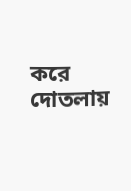করে দোতলায়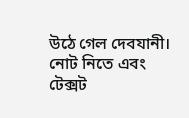উঠে গেল দেবযানী।
নোট নিতে এবং টেক্সট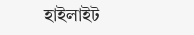হাইলাইট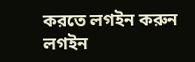করতে লগইন করুন
লগইন